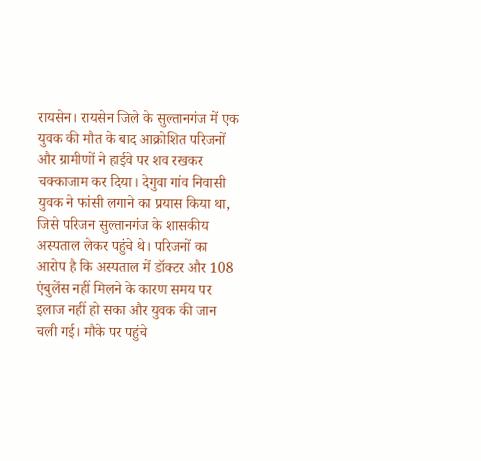रायसेन। रायसेन जिले के सुल्तानगंज में एक युवक की मौत के बाद आक्रोशित परिजनों और ग्रामीणों ने हाईवे पर शव रखकर चक्काजाम कर दिया। देगुवा गांव निवासी युवक ने फांसी लगाने का प्रयास किया था, जिसे परिजन सुल्तानगंज के शासकीय अस्पताल लेकर पहुंचे थे। परिजनों का आरोप है कि अस्पताल में डॉक्टर और 108 एंबुलेंस नहीं मिलने के कारण समय पर इलाज नहीं हो सका और युवक की जान चली गई। मौके पर पहुंचे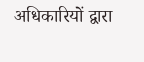अधिकारियों द्वारा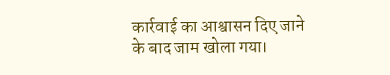कार्रवाई का आश्वासन दिए जाने के बाद जाम खोला गया।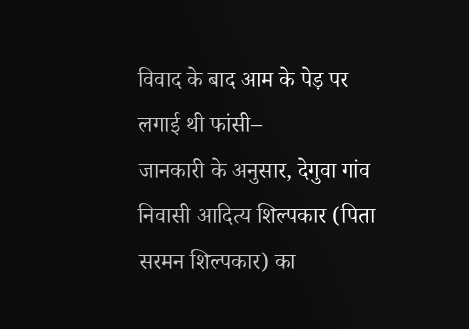विवाद के बाद आम के पेड़ पर लगाई थी फांसी–
जानकारी के अनुसार, देगुवा गांव निवासी आदित्य शिल्पकार (पिता सरमन शिल्पकार) का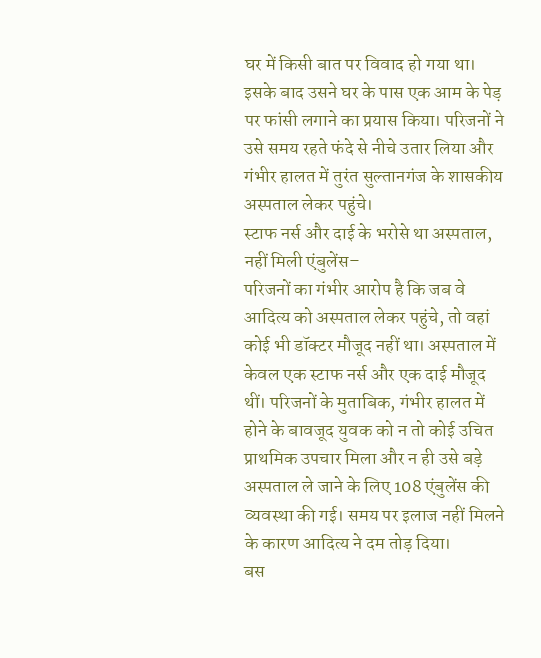घर में किसी बात पर विवाद हो गया था। इसके बाद उसने घर के पास एक आम के पेड़ पर फांसी लगाने का प्रयास किया। परिजनों ने उसे समय रहते फंदे से नीचे उतार लिया और गंभीर हालत में तुरंत सुल्तानगंज के शासकीय अस्पताल लेकर पहुंचे।
स्टाफ नर्स और दाई के भरोसे था अस्पताल, नहीं मिली एंबुलेंस–
परिजनों का गंभीर आरोप है कि जब वे आदित्य को अस्पताल लेकर पहुंचे, तो वहां कोई भी डॉक्टर मौजूद नहीं था। अस्पताल में केवल एक स्टाफ नर्स और एक दाई मौजूद थीं। परिजनों के मुताबिक, गंभीर हालत में होने के बावजूद युवक को न तो कोई उचित प्राथमिक उपचार मिला और न ही उसे बड़े अस्पताल ले जाने के लिए 108 एंबुलेंस की व्यवस्था की गई। समय पर इलाज नहीं मिलने के कारण आदित्य ने दम तोड़ दिया।
बस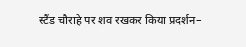स्टैंड चौराहे पर शव रखकर किया प्रदर्शन–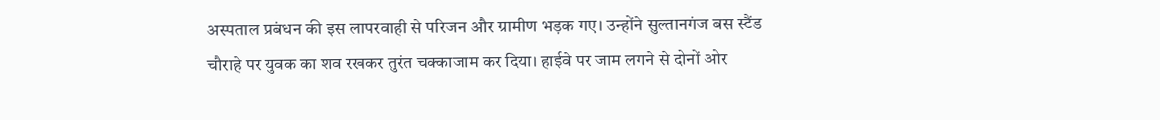अस्पताल प्रबंधन की इस लापरवाही से परिजन और ग्रामीण भड़क गए। उन्होंने सुल्तानगंज बस स्टैंड चौराहे पर युवक का शव रखकर तुरंत चक्काजाम कर दिया। हाईवे पर जाम लगने से दोनों ओर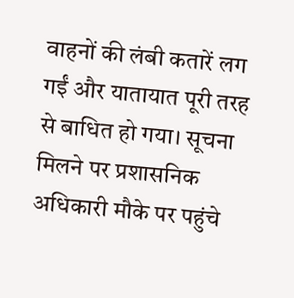वाहनों की लंबी कतारें लग गईं और यातायात पूरी तरह से बाधित हो गया। सूचना मिलने पर प्रशासनिक अधिकारी मौके पर पहुंचे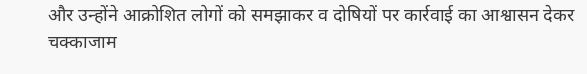और उन्होंने आक्रोशित लोगों को समझाकर व दोषियों पर कार्रवाई का आश्वासन देकर चक्काजाम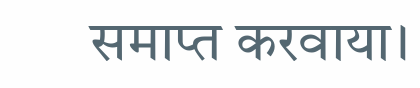समाप्त करवाया।